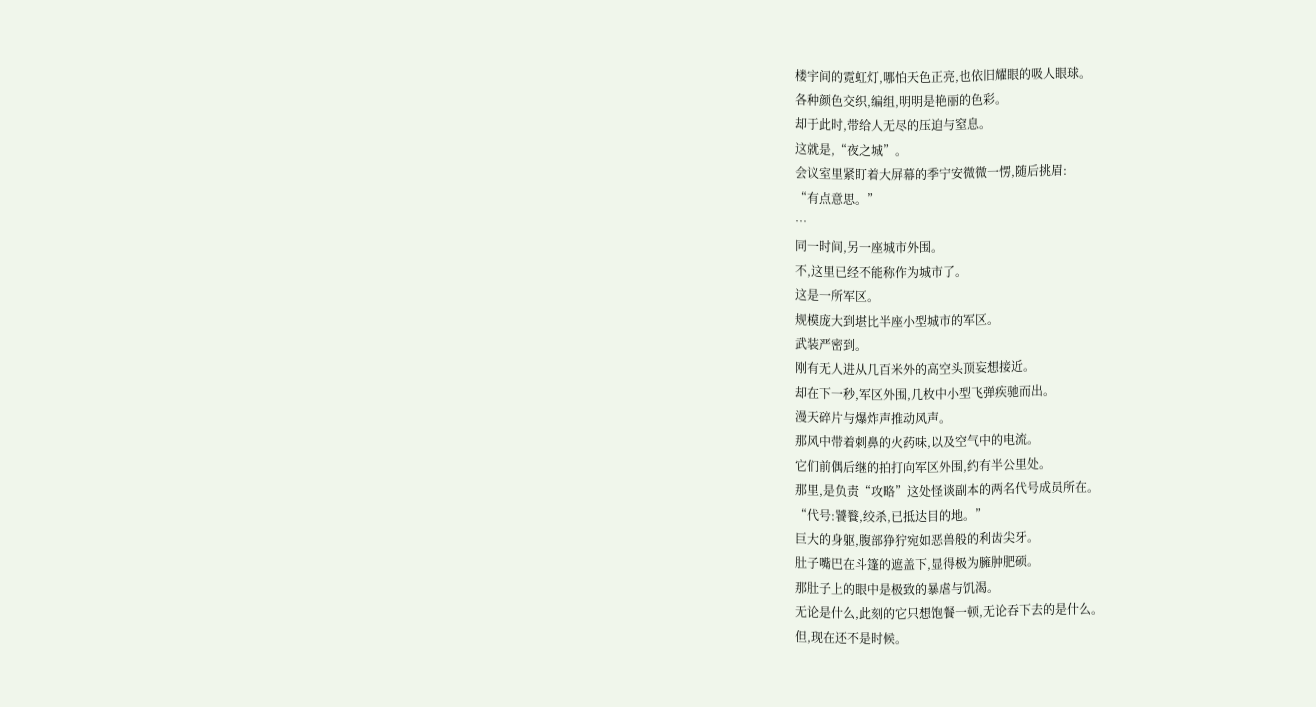楼宇间的霓虹灯,哪怕天色正亮,也依旧耀眼的吸人眼球。
各种颜色交织,编组,明明是艳丽的色彩。
却于此时,带给人无尽的压迫与窒息。
这就是,“夜之城”。
会议室里紧盯着大屏幕的季宁安微微一愣,随后挑眉:
“有点意思。”
…
同一时间,另一座城市外围。
不,这里已经不能称作为城市了。
这是一所军区。
规模庞大到堪比半座小型城市的军区。
武装严密到。
刚有无人进从几百米外的高空头顶妄想接近。
却在下一秒,军区外围,几枚中小型飞弹疾驰而出。
漫天碎片与爆炸声推动风声。
那风中带着刺鼻的火药味,以及空气中的电流。
它们前偶后继的拍打向军区外围,约有半公里处。
那里,是负责“攻略”这处怪谈副本的两名代号成员所在。
“代号:饕餮,绞杀,已抵达目的地。”
巨大的身躯,腹部狰狞宛如恶兽般的利齿尖牙。
肚子嘴巴在斗篷的遮盖下,显得极为臃肿肥硕。
那肚子上的眼中是极致的暴虐与饥渴。
无论是什么,此刻的它只想饱餐一顿,无论吞下去的是什么。
但,现在还不是时候。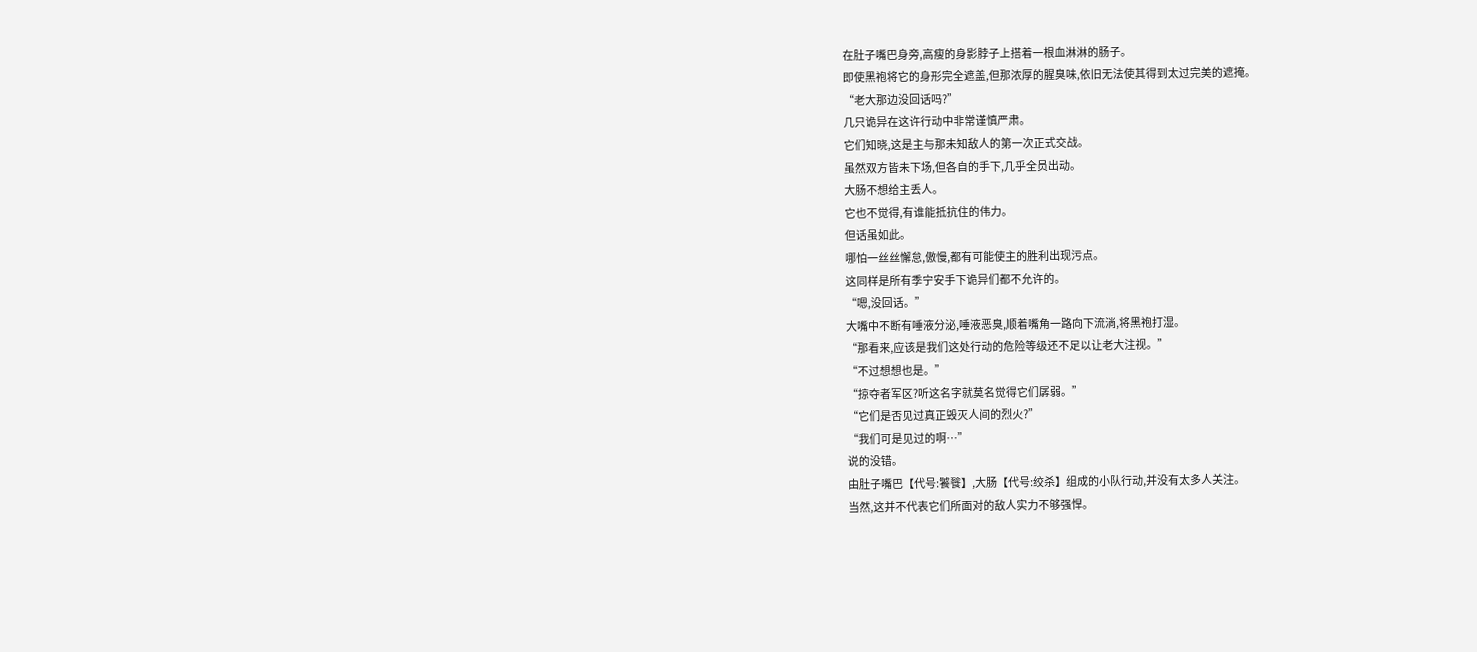在肚子嘴巴身旁,高瘦的身影脖子上搭着一根血淋淋的肠子。
即使黑袍将它的身形完全遮盖,但那浓厚的腥臭味,依旧无法使其得到太过完美的遮掩。
“老大那边没回话吗?”
几只诡异在这许行动中非常谨慎严肃。
它们知晓,这是主与那未知敌人的第一次正式交战。
虽然双方皆未下场,但各自的手下,几乎全员出动。
大肠不想给主丢人。
它也不觉得,有谁能抵抗住的伟力。
但话虽如此。
哪怕一丝丝懈怠,傲慢,都有可能使主的胜利出现污点。
这同样是所有季宁安手下诡异们都不允许的。
“嗯,没回话。”
大嘴中不断有唾液分泌,唾液恶臭,顺着嘴角一路向下流淌,将黑袍打湿。
“那看来,应该是我们这处行动的危险等级还不足以让老大注视。”
“不过想想也是。”
“掠夺者军区?听这名字就莫名觉得它们孱弱。”
“它们是否见过真正毁灭人间的烈火?”
“我们可是见过的啊…”
说的没错。
由肚子嘴巴【代号:饕餮】,大肠【代号:绞杀】组成的小队行动,并没有太多人关注。
当然,这并不代表它们所面对的敌人实力不够强悍。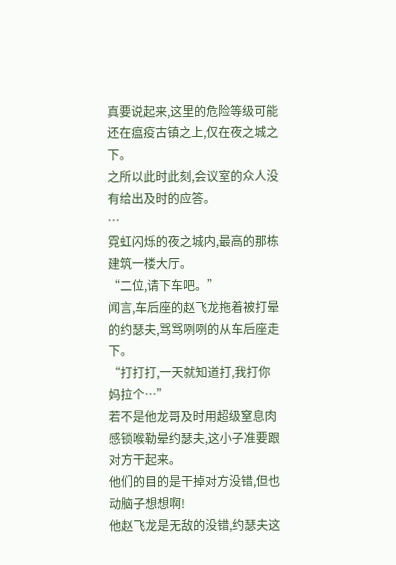真要说起来,这里的危险等级可能还在瘟疫古镇之上,仅在夜之城之下。
之所以此时此刻,会议室的众人没有给出及时的应答。
…
霓虹闪烁的夜之城内,最高的那栋建筑一楼大厅。
“二位,请下车吧。”
闻言,车后座的赵飞龙拖着被打晕的约瑟夫,骂骂咧咧的从车后座走下。
“打打打,一天就知道打,我打你妈拉个…”
若不是他龙哥及时用超级窒息肉感锁喉勒晕约瑟夫,这小子准要跟对方干起来。
他们的目的是干掉对方没错,但也动脑子想想啊!
他赵飞龙是无敌的没错,约瑟夫这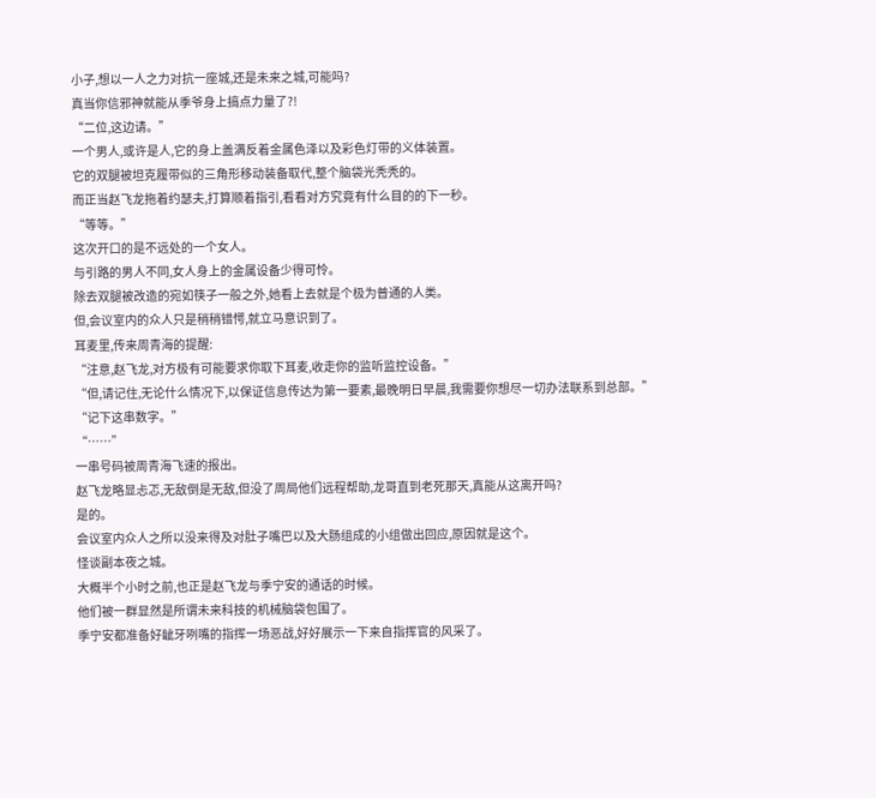小子,想以一人之力对抗一座城,还是未来之城,可能吗?
真当你信邪神就能从季爷身上搞点力量了?!
“二位,这边请。”
一个男人,或许是人,它的身上盖满反着金属色泽以及彩色灯带的义体装置。
它的双腿被坦克履带似的三角形移动装备取代,整个脑袋光秃秃的。
而正当赵飞龙拖着约瑟夫,打算顺着指引,看看对方究竟有什么目的的下一秒。
“等等。”
这次开口的是不远处的一个女人。
与引路的男人不同,女人身上的金属设备少得可怜。
除去双腿被改造的宛如筷子一般之外,她看上去就是个极为普通的人类。
但,会议室内的众人只是稍稍错愕,就立马意识到了。
耳麦里,传来周青海的提醒:
“注意,赵飞龙,对方极有可能要求你取下耳麦,收走你的监听监控设备。”
“但,请记住,无论什么情况下,以保证信息传达为第一要素,最晚明日早晨,我需要你想尽一切办法联系到总部。”
“记下这串数字。”
“……”
一串号码被周青海飞速的报出。
赵飞龙略显忐忑,无敌倒是无敌,但没了周局他们远程帮助,龙哥直到老死那天,真能从这离开吗?
是的。
会议室内众人之所以没来得及对肚子嘴巴以及大肠组成的小组做出回应,原因就是这个。
怪谈副本夜之城。
大概半个小时之前,也正是赵飞龙与季宁安的通话的时候。
他们被一群显然是所谓未来科技的机械脑袋包围了。
季宁安都准备好龇牙咧嘴的指挥一场恶战,好好展示一下来自指挥官的风采了。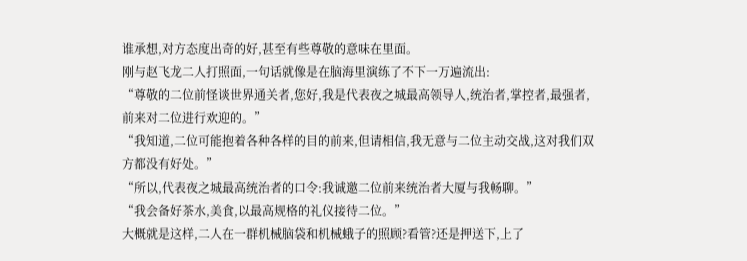谁承想,对方态度出奇的好,甚至有些尊敬的意味在里面。
刚与赵飞龙二人打照面,一句话就像是在脑海里演练了不下一万遍流出:
“尊敬的二位前怪谈世界通关者,您好,我是代表夜之城最高领导人,统治者,掌控者,最强者,前来对二位进行欢迎的。”
“我知道,二位可能抱着各种各样的目的前来,但请相信,我无意与二位主动交战,这对我们双方都没有好处。”
“所以,代表夜之城最高统治者的口令:我诚邀二位前来统治者大厦与我畅聊。”
“我会备好茶水,美食,以最高规格的礼仪接待二位。”
大概就是这样,二人在一群机械脑袋和机械蛾子的照顾?看管?还是押送下,上了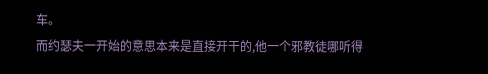车。
而约瑟夫一开始的意思本来是直接开干的,他一个邪教徒哪听得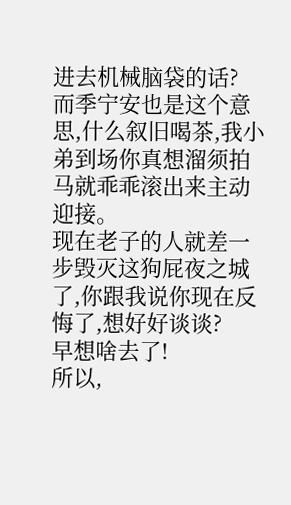进去机械脑袋的话?
而季宁安也是这个意思,什么叙旧喝茶,我小弟到场你真想溜须拍马就乖乖滚出来主动迎接。
现在老子的人就差一步毁灭这狗屁夜之城了,你跟我说你现在反悔了,想好好谈谈?
早想啥去了!
所以,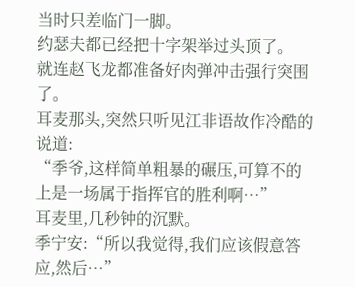当时只差临门一脚。
约瑟夫都已经把十字架举过头顶了。
就连赵飞龙都准备好肉弹冲击强行突围了。
耳麦那头,突然只听见江非语故作冷酷的说道:
“季爷,这样简单粗暴的碾压,可算不的上是一场属于指挥官的胜利啊…”
耳麦里,几秒钟的沉默。
季宁安:“所以我觉得,我们应该假意答应,然后…”